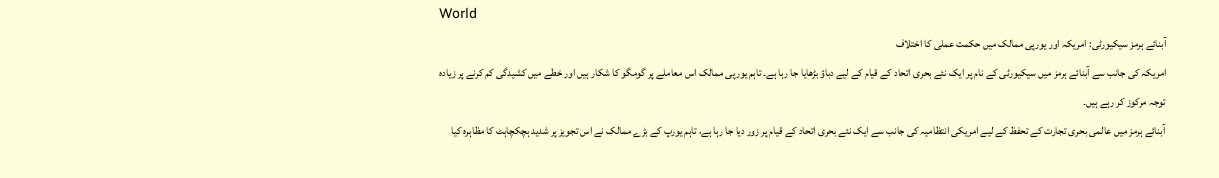World
آبنائے ہرمز سیکیورٹی: امریکہ اور یورپی ممالک میں حکمت عملی کا اختلاف
امریکہ کی جانب سے آبنائے ہرمز میں سیکیورٹی کے نام پر ایک نئے بحری اتحاد کے قیام کے لیے دباؤ بڑھایا جا رہا ہے۔ تاہم یورپی ممالک اس معاملے پر گومگو کا شکار ہیں اور خطے میں کشیدگی کم کرنے پر زیادہ توجہ مرکوز کر رہے ہیں۔
آبنائے ہرمز میں عالمی بحری تجارت کے تحفظ کے لیے امریکی انتظامیہ کی جانب سے ایک نئے بحری اتحاد کے قیام پر زور دیا جا رہا ہے، تاہم یورپ کے بڑے ممالک نے اس تجویز پر شدید ہچکچاہٹ کا مظاہرہ کیا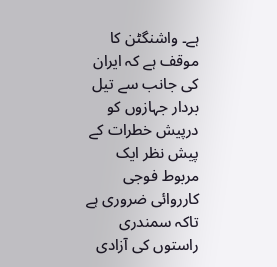ہے۔ واشنگٹن کا موقف ہے کہ ایران کی جانب سے تیل بردار جہازوں کو درپیش خطرات کے پیش نظر ایک مربوط فوجی کارروائی ضروری ہے تاکہ سمندری راستوں کی آزادی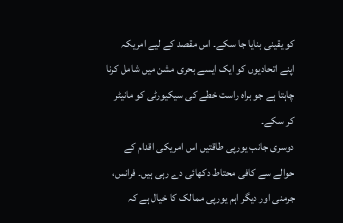کو یقینی بنایا جا سکے۔ اس مقصد کے لیے امریکہ اپنے اتحادیوں کو ایک ایسے بحری مشن میں شامل کرنا چاہتا ہے جو براہ راست خطے کی سیکیورٹی کو مانیٹر کر سکے۔
دوسری جانب یورپی طاقتیں اس امریکی اقدام کے حوالے سے کافی محتاط دکھائی دے رہی ہیں۔ فرانس، جرمنی اور دیگر اہم یورپی ممالک کا خیال ہے کہ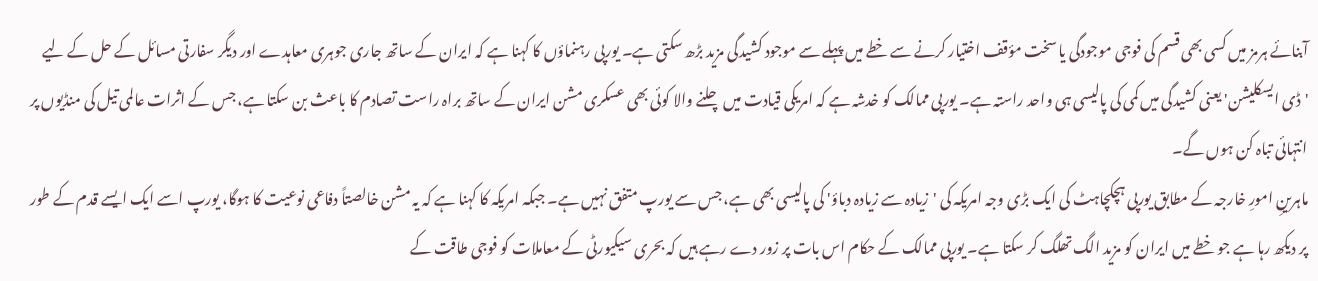آبنائے ہرمز میں کسی بھی قسم کی فوجی موجودگی یا سخت مؤقف اختیار کرنے سے خطے میں پہلے سے موجود کشیدگی مزید بڑھ سکتی ہے۔ یورپی رہنماؤں کا کہنا ہے کہ ایران کے ساتھ جاری جوہری معاہدے اور دیگر سفارتی مسائل کے حل کے لیے 'ڈی ایسکلیشن' یعنی کشیدگی میں کمی کی پالیسی ہی واحد راستہ ہے۔ یورپی ممالک کو خدشہ ہے کہ امریکی قیادت میں چلنے والا کوئی بھی عسکری مشن ایران کے ساتھ براہ راست تصادم کا باعث بن سکتا ہے، جس کے اثرات عالمی تیل کی منڈیوں پر انتہائی تباہ کن ہوں گے۔
ماہرینِ امورِ خارجہ کے مطابق یورپی ہچکچاہٹ کی ایک بڑی وجہ امریکہ کی 'زیادہ سے زیادہ دباؤ' کی پالیسی بھی ہے، جس سے یورپ متفق نہیں ہے۔ جبکہ امریکہ کا کہنا ہے کہ یہ مشن خالصتاً دفاعی نوعیت کا ہوگا، یورپ اسے ایک ایسے قدم کے طور پر دیکھ رہا ہے جو خطے میں ایران کو مزید الگ تھلگ کر سکتا ہے۔ یورپی ممالک کے حکام اس بات پر زور دے رہے ہیں کہ بحری سیکیورٹی کے معاملات کو فوجی طاقت کے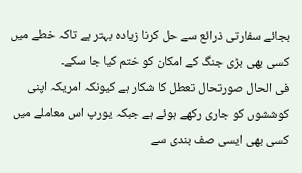بجائے سفارتی ذرائع سے حل کرنا زیادہ بہتر ہے تاکہ خطے میں کسی بھی بڑی جنگ کے امکان کو ختم کیا جا سکے۔
فی الحال صورتحال تعطل کا شکار ہے کیونکہ امریکہ اپنی کوششوں کو جاری رکھے ہوئے ہے جبکہ یورپ اس معاملے میں کسی بھی ایسی صف بندی سے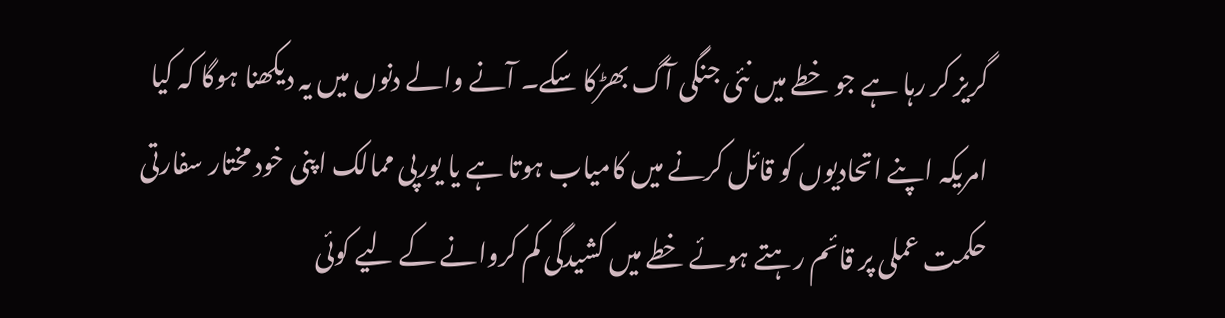گریز کر رہا ہے جو خطے میں نئی جنگی آگ بھڑکا سکے۔ آنے والے دنوں میں یہ دیکھنا ہوگا کہ کیا امریکہ اپنے اتحادیوں کو قائل کرنے میں کامیاب ہوتا ہے یا یورپی ممالک اپنی خود مختار سفارتی حکمت عملی پر قائم رہتے ہوئے خطے میں کشیدگی کم کروانے کے لیے کوئی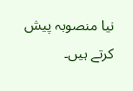نیا منصوبہ پیش کرتے ہیں۔